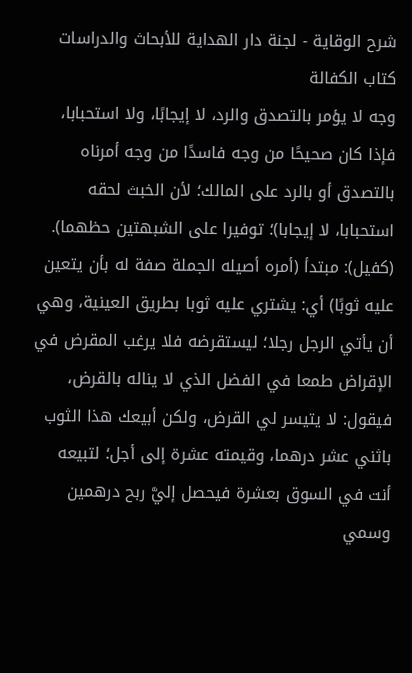شرح الوقاية - لجنة دار الهداية للأبحاث والدراسات
كتاب الكفالة
وجه لا يؤمر بالتصدق والرد، لا إيجابًا، ولا استحبابا، فإذا كان صحيحًا من وجه فاسدًا من وجه أمرناه بالتصدق أو بالرد على المالك؛ لأن الخبث لحقه استحبابا، لا إيجابا)؛ توفيرا على الشبهتين حظهما).
(کفيل): مبتدأ (أمره أصيله الجملة صفة له بأن يتعين عليه ثوبًا) أي: يشتري عليه ثوبا بطريق العينية، وهي أن يأتي الرجل رجلا؛ ليستقرضه فلا يرغب المقرض في الإقراض طمعا في الفضل الذي لا يناله بالقرض، فيقول: لا يتيسر لي القرض، ولكن أبيعك هذا الثوب باثني عشر درهما، وقيمته عشرة إلى أجل؛ لتبيعه أنت في السوق بعشرة فيحصل إليَّ ربح درهمين وسمي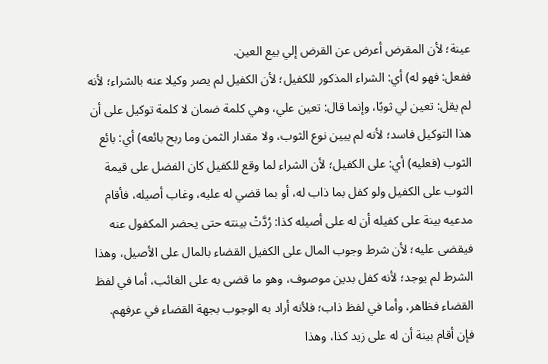عينة؛ لأن المقرض أعرض عن القرض إلي بيع العين.
ففعل: فهو له) أي: الشراء المذكور للكفيل؛ لأن الكفيل لم يصر وكيلا عنه بالشراء؛ لأنه لم يقل: تعين لي ثوبًا، وإنما قال: تعين علي، وهي كلمة ضمان لا كلمة توكيل على أن هذا التوكيل فاسد؛ لأنه لم يبين نوع الثوب، ولا مقدار الثمن وما ربح بائعه) أي: بائع الثوب (فعليه) أي: على الكفيل؛ لأن الشراء لما وقع للكفيل كان الفضل على قيمة الثوب على الكفيل ولو كفل بما ذاب له، أو بما قضي له عليه، وغاب أصيله، فأقام مدعيه بينة على كفيله أن له على أصيله كذا: رُدَّتْ بينته حتى يحضر المكفول عنه فيقضى عليه؛ لأن شرط وجوب المال على الكفيل القضاء بالمال على الأصيل، وهذا الشرط لم يوجد؛ لأنه كفل بدين موصوف، وهو ما قضى به على الغائب، أما في لفظ القضاء فظاهر، وأما في لفظ ذاب؛ فلأنه أراد به الوجوب بجهة القضاء في عرفهم.
فإن أقام بينة أن له على زيد كذا، وهذا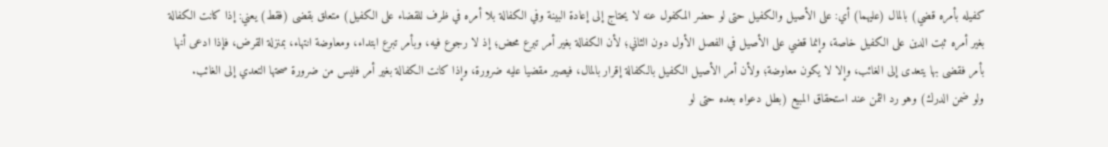كفيله بأمره قضي) بالمال (عليهما) أي: على الأصيل والكفيل حتى لو حضر المكفول عنه لا يحتاج إلى إعادة البينة وفي الكفالة بلا أمره في ظرف للقضاء على الكفيل) متعلق بقضى (فقط) يعني: إذا كانت الكفالة بغير أمره ثبت الدين على الكفيل خاصة، وإنما قضي على الأصيل في الفصل الأول دون الثاني؛ لأن الكفالة بغير أمر تبرع محض؛ إذ لا رجوع فيه، وبأمر تبرع ابتداء، ومعاوضة انتهاء، بمنزلة القرض، فإذا ادعى أنها بأمر فقضى بها يتعدى إلى الغائب، وإلا لا يكون معاوضة؛ ولأن أمر الأصيل الكفيل بالكفالة إقرار بالمال، فيصير مقضيا عليه ضرورة، وإذا كانت الكفالة بغير أمر فليس من ضرورة صحتها التعدي إلى الغائب.
ولو ضمن الدرك) وهو رد الثمن عند استحقاق المبيع (بطل دعواه بعده حتى لو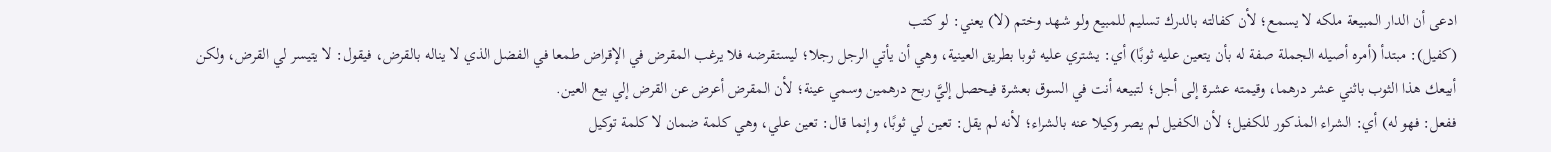ادعى أن الدار المبيعة ملكه لا يسمع؛ لأن كفالته بالدرك تسليم للمبيع ولو شهد وختم (لا) يعني: لو كتب
(کفيل): مبتدأ (أمره أصيله الجملة صفة له بأن يتعين عليه ثوبًا) أي: يشتري عليه ثوبا بطريق العينية، وهي أن يأتي الرجل رجلا؛ ليستقرضه فلا يرغب المقرض في الإقراض طمعا في الفضل الذي لا يناله بالقرض، فيقول: لا يتيسر لي القرض، ولكن أبيعك هذا الثوب باثني عشر درهما، وقيمته عشرة إلى أجل؛ لتبيعه أنت في السوق بعشرة فيحصل إليَّ ربح درهمين وسمي عينة؛ لأن المقرض أعرض عن القرض إلي بيع العين.
ففعل: فهو له) أي: الشراء المذكور للكفيل؛ لأن الكفيل لم يصر وكيلا عنه بالشراء؛ لأنه لم يقل: تعين لي ثوبًا، وإنما قال: تعين علي، وهي كلمة ضمان لا كلمة توكيل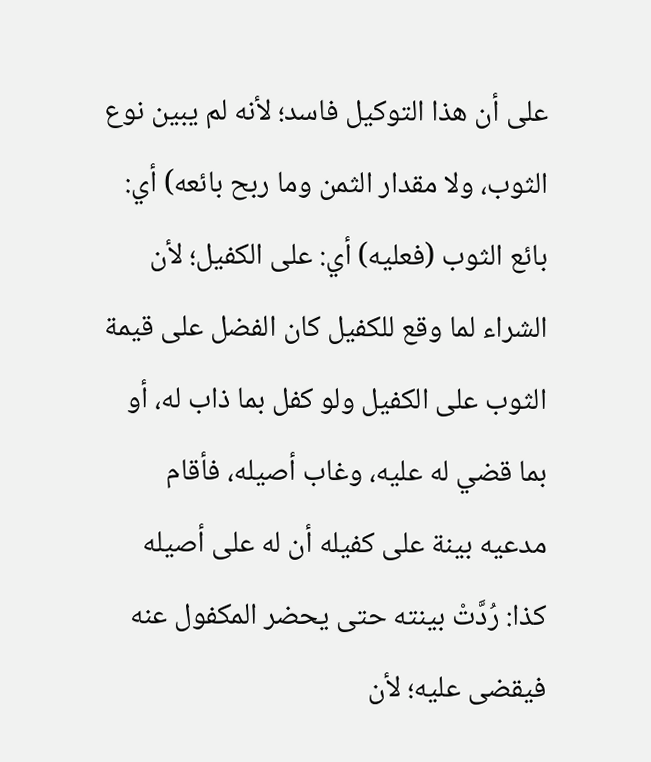على أن هذا التوكيل فاسد؛ لأنه لم يبين نوع الثوب، ولا مقدار الثمن وما ربح بائعه) أي: بائع الثوب (فعليه) أي: على الكفيل؛ لأن الشراء لما وقع للكفيل كان الفضل على قيمة الثوب على الكفيل ولو كفل بما ذاب له، أو بما قضي له عليه، وغاب أصيله، فأقام مدعيه بينة على كفيله أن له على أصيله كذا: رُدَّتْ بينته حتى يحضر المكفول عنه فيقضى عليه؛ لأن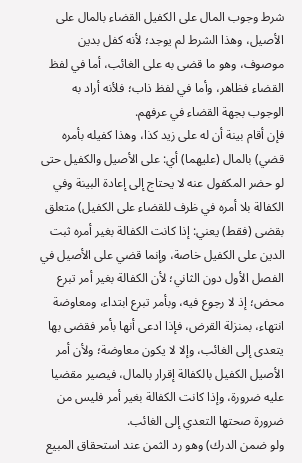شرط وجوب المال على الكفيل القضاء بالمال على الأصيل، وهذا الشرط لم يوجد؛ لأنه كفل بدين موصوف، وهو ما قضى به على الغائب، أما في لفظ القضاء فظاهر، وأما في لفظ ذاب؛ فلأنه أراد به الوجوب بجهة القضاء في عرفهم.
فإن أقام بينة أن له على زيد كذا، وهذا كفيله بأمره قضي) بالمال (عليهما) أي: على الأصيل والكفيل حتى لو حضر المكفول عنه لا يحتاج إلى إعادة البينة وفي الكفالة بلا أمره في ظرف للقضاء على الكفيل) متعلق بقضى (فقط) يعني: إذا كانت الكفالة بغير أمره ثبت الدين على الكفيل خاصة، وإنما قضي على الأصيل في الفصل الأول دون الثاني؛ لأن الكفالة بغير أمر تبرع محض؛ إذ لا رجوع فيه، وبأمر تبرع ابتداء، ومعاوضة انتهاء، بمنزلة القرض، فإذا ادعى أنها بأمر فقضى بها يتعدى إلى الغائب، وإلا لا يكون معاوضة؛ ولأن أمر الأصيل الكفيل بالكفالة إقرار بالمال، فيصير مقضيا عليه ضرورة، وإذا كانت الكفالة بغير أمر فليس من ضرورة صحتها التعدي إلى الغائب.
ولو ضمن الدرك) وهو رد الثمن عند استحقاق المبيع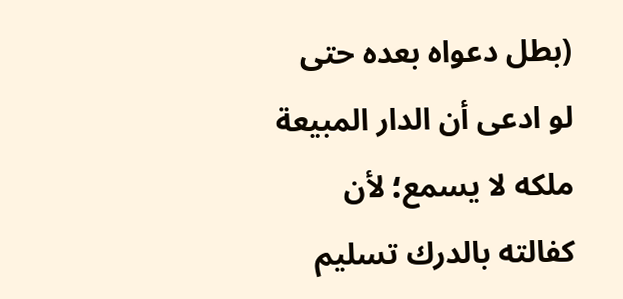(بطل دعواه بعده حتى لو ادعى أن الدار المبيعة ملكه لا يسمع؛ لأن كفالته بالدرك تسليم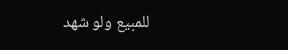للمبيع ولو شهد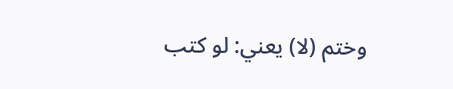وختم (لا) يعني: لو كتب